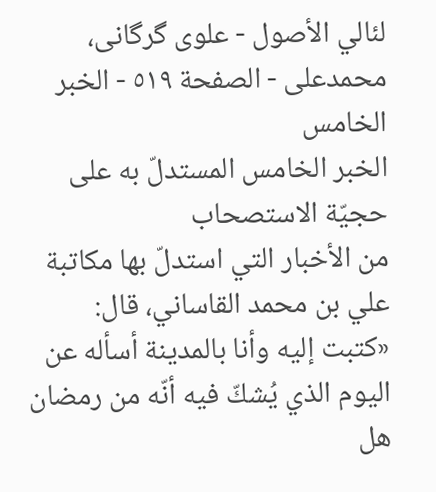لئالي الأصول - علوی گرگانی، محمدعلی - الصفحة ٥١٩ - الخبر الخامس
الخبر الخامس المستدلّ به على حجيّة الاستصحاب
من الأخبار التي استدلّ بها مكاتبة علي بن محمد القاساني، قال:
«كتبت إليه وأنا بالمدينة أسأله عن اليوم الذي يُشكّ فيه أنّه من رمضان هل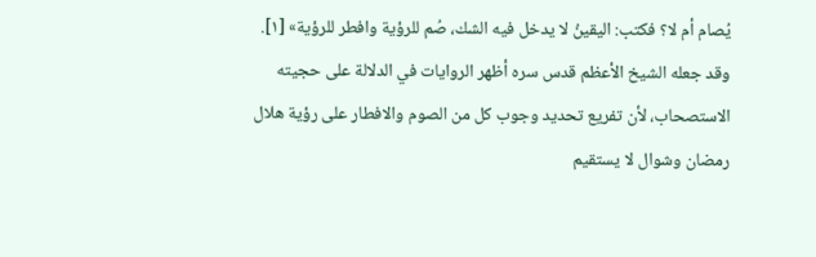يُصام أم لا؟ فكتب: اليقينُ لا يدخل فيه الشك، صُم للرؤية وافطر للرؤية» [١].
وقد جعله الشيخ الأعظم قدس سره أظهر الروايات في الدلالة على حجيته الاستصحاب، لأن تفريع تحديد وجوب كل من الصوم والافطار على رؤية هلال رمضان وشوال لا يستقيم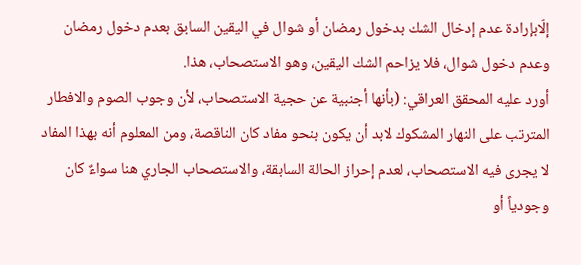إلّابإرادة عدم إدخال الشك بدخول رمضان أو شوال في اليقين السابق بعدم دخول رمضان وعدم دخول شوال، فلا يزاحم الشك اليقين، وهو الاستصحاب، هذا.
أورد عليه المحقق العراقي: (بأنها أجنبية عن حجية الاستصحاب، لأن وجوب الصوم والافطار المترتب على النهار المشكوك لابد أن يكون بنحو مفاد كان الناقصة، ومن المعلوم أنه بهذا المفاد لا يجرى فيه الاستصحاب، لعدم إحراز الحالة السابقة، والاستصحاب الجاري هنا سواءٌ كان وجودياً أو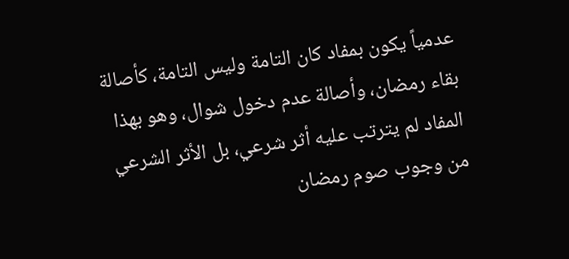عدمياً يكون بمفاد كان التامة وليس التامة، كأصالة بقاء رمضان، وأصالة عدم دخول شوال، وهو بهذا المفاد لم يترتب عليه أثر شرعي، بل الأثر الشرعي من وجوب صوم رمضان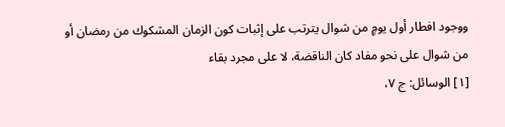ووجود افطار أول يومٍ من شوال يترتب على إثبات كون الزمان المشكوك من رمضان أو من شوال على نحو مفاد كان الناقضة، لا على مجرد بقاء
[١] الوسائل: ج ٧،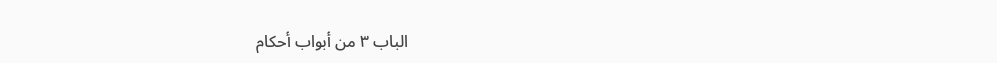الباب ٣ من أبواب أحكام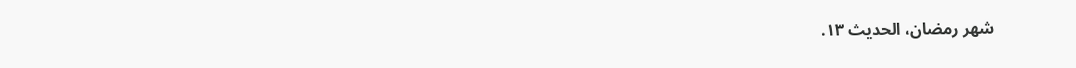شهر رمضان، الحديث ١٣.